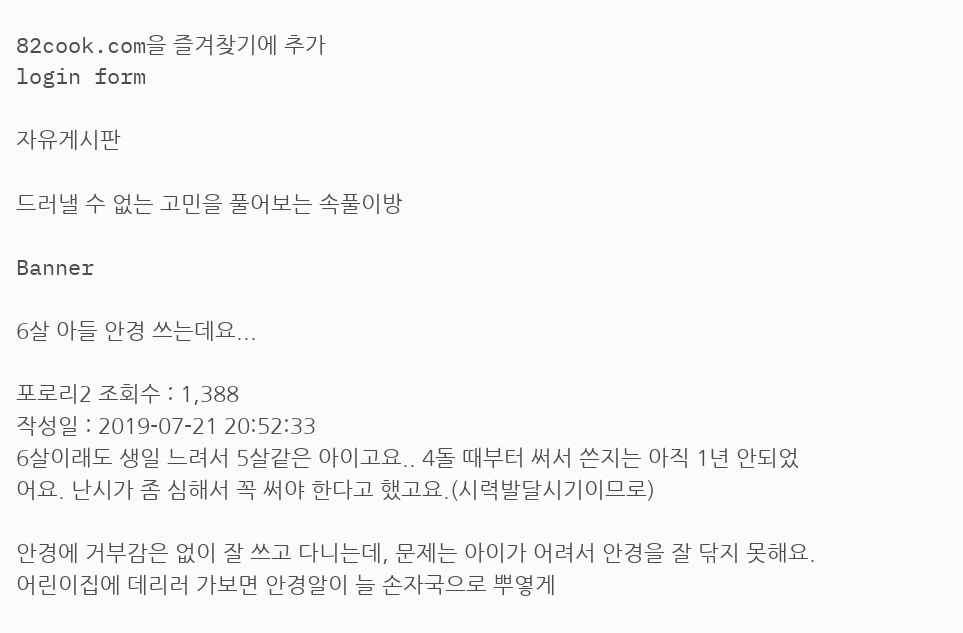82cook.com을 즐겨찾기에 추가
login form

자유게시판

드러낼 수 없는 고민을 풀어보는 속풀이방

Banner

6살 아들 안경 쓰는데요...

포로리2 조회수 : 1,388
작성일 : 2019-07-21 20:52:33
6살이래도 생일 느려서 5살같은 아이고요.. 4돌 때부터 써서 쓴지는 아직 1년 안되었어요. 난시가 좀 심해서 꼭 써야 한다고 했고요.(시력발달시기이므로)

안경에 거부감은 없이 잘 쓰고 다니는데, 문제는 아이가 어려서 안경을 잘 닦지 못해요.
어린이집에 데리러 가보면 안경알이 늘 손자국으로 뿌옇게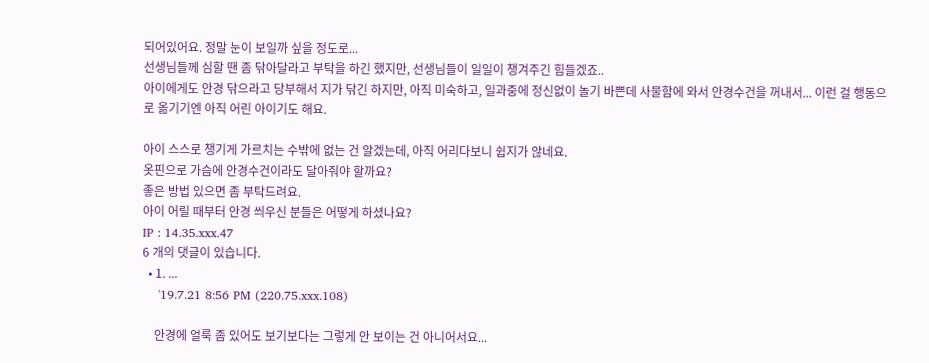되어있어요. 정말 눈이 보일까 싶을 정도로...
선생님들께 심할 땐 좀 닦아달라고 부탁을 하긴 했지만, 선생님들이 일일이 챙겨주긴 힘들겠죠..
아이에게도 안경 닦으라고 당부해서 지가 닦긴 하지만, 아직 미숙하고, 일과중에 정신없이 놀기 바쁜데 사물함에 와서 안경수건을 꺼내서... 이런 걸 행동으로 옮기기엔 아직 어린 아이기도 해요.

아이 스스로 챙기게 가르치는 수밖에 없는 건 알겠는데, 아직 어리다보니 쉽지가 않네요.
옷핀으로 가슴에 안경수건이라도 달아줘야 할까요?
좋은 방법 있으면 좀 부탁드려요.
아이 어릴 때부터 안경 씌우신 분들은 어떻게 하셨나요?
IP : 14.35.xxx.47
6 개의 댓글이 있습니다.
  • 1. ...
    '19.7.21 8:56 PM (220.75.xxx.108)

    안경에 얼룩 좀 있어도 보기보다는 그렇게 안 보이는 건 아니어서요...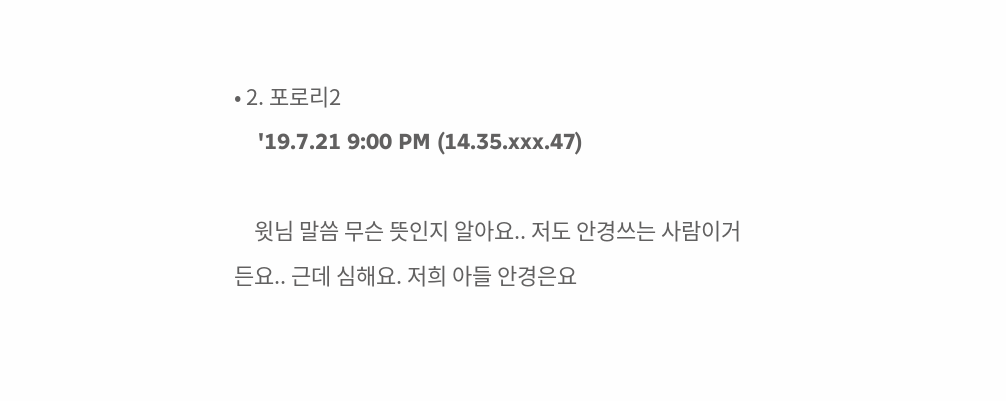• 2. 포로리2
    '19.7.21 9:00 PM (14.35.xxx.47)

    윗님 말씀 무슨 뜻인지 알아요.. 저도 안경쓰는 사람이거든요.. 근데 심해요. 저희 아들 안경은요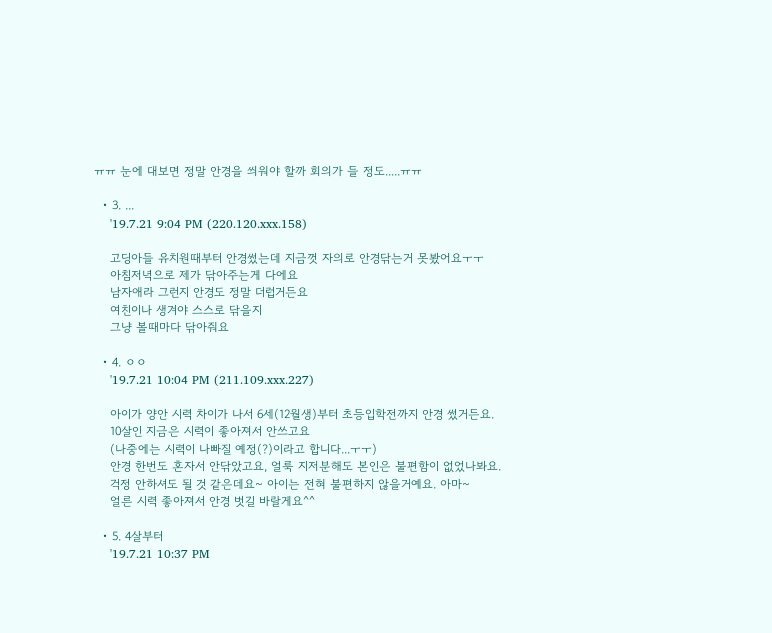ㅠㅠ 눈에 대보면 정말 안경을 씌워야 할까 회의가 들 정도.....ㅠㅠ

  • 3. ...
    '19.7.21 9:04 PM (220.120.xxx.158)

    고딩아들 유치원때부터 안경썼는데 지금껏 자의로 안경닦는거 못봤어요ㅜㅜ
    아침저녁으로 제가 닦아주는게 다에요
    남자애라 그런지 안경도 정말 더럽거든요
    여친이나 생겨야 스스로 닦을지
    그냥 볼때마다 닦아줘요

  • 4. ㅇㅇ
    '19.7.21 10:04 PM (211.109.xxx.227)

    아이가 양안 시력 차이가 나서 6세(12월생)부터 초등입학전까지 안경 썼거든요.
    10살인 지금은 시력이 좋아져서 안쓰고요
    (나중에는 시력이 나빠질 예정(?)이라고 합니다...ㅜㅜ)
    안경 한번도 혼자서 안닦았고요, 얼룩 지저분해도 본인은 불편함이 없었나봐요.
    걱정 안하셔도 될 것 같은데요~ 아이는 전혀 불편하지 않을거예요. 아마~
    얼른 시력 좋아져서 안경 벗길 바랄게요^^

  • 5. 4살부터
    '19.7.21 10:37 PM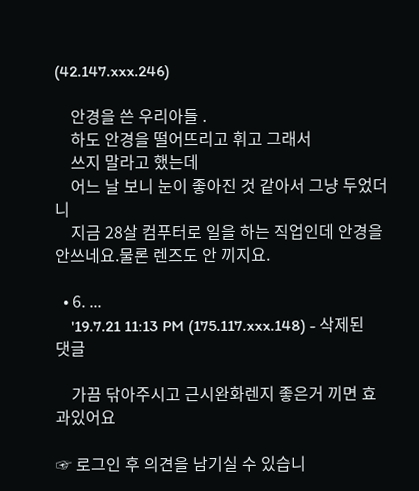(42.147.xxx.246)

    안경을 쓴 우리아들 .
    하도 안경을 떨어뜨리고 휘고 그래서
    쓰지 말라고 했는데
    어느 날 보니 눈이 좋아진 것 같아서 그냥 두었더니
    지금 28살 컴푸터로 일을 하는 직업인데 안경을 안쓰네요.물론 렌즈도 안 끼지요.

  • 6. ...
    '19.7.21 11:13 PM (175.117.xxx.148) - 삭제된댓글

    가끔 닦아주시고 근시완화렌지 좋은거 끼면 효과있어요

☞ 로그인 후 의견을 남기실 수 있습니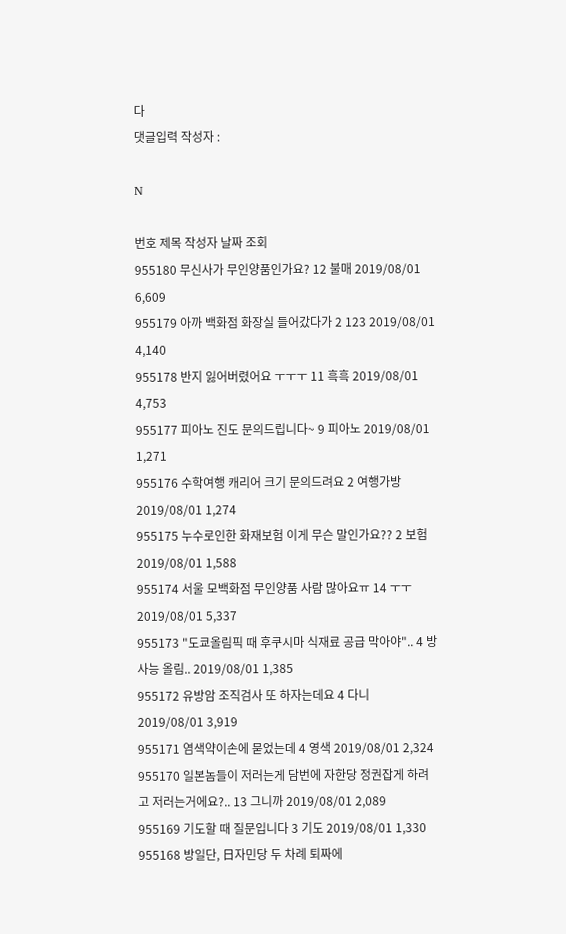다
댓글입력 작성자 :

N

번호 제목 작성자 날짜 조회
955180 무신사가 무인양품인가요? 12 불매 2019/08/01 6,609
955179 아까 백화점 화장실 들어갔다가 2 123 2019/08/01 4,140
955178 반지 잃어버렸어요 ㅜㅜㅜ 11 흑흑 2019/08/01 4,753
955177 피아노 진도 문의드립니다~ 9 피아노 2019/08/01 1,271
955176 수학여행 캐리어 크기 문의드려요 2 여행가방 2019/08/01 1,274
955175 누수로인한 화재보험 이게 무슨 말인가요?? 2 보험 2019/08/01 1,588
955174 서울 모백화점 무인양품 사람 많아요ㅠ 14 ㅜㅜ 2019/08/01 5,337
955173 "도쿄올림픽 때 후쿠시마 식재료 공급 막아야".. 4 방사능 올림.. 2019/08/01 1,385
955172 유방암 조직검사 또 하자는데요 4 다니 2019/08/01 3,919
955171 염색약이손에 묻었는데 4 영색 2019/08/01 2,324
955170 일본놈들이 저러는게 담번에 자한당 정권잡게 하려고 저러는거에요?.. 13 그니까 2019/08/01 2,089
955169 기도할 때 질문입니다 3 기도 2019/08/01 1,330
955168 방일단, 日자민당 두 차례 퇴짜에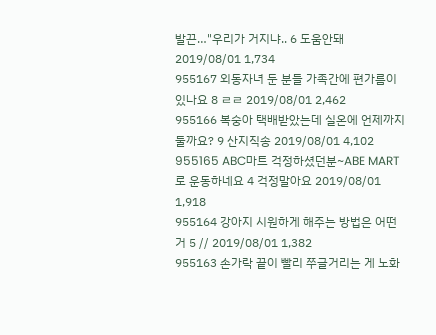발끈…"우리가 거지냐.. 6 도움안돼 2019/08/01 1,734
955167 외동자녀 둔 분들 가족간에 편가름이 있나요 8 ㄹㄹ 2019/08/01 2,462
955166 복숭아 택배받았는데 실온에 언제까지 둘까요? 9 산지직송 2019/08/01 4,102
955165 ABC마트 걱정하셨던분~ABE MART로 운동하네요 4 걱정말아요 2019/08/01 1,918
955164 강아지 시원하게 해주는 방법은 어떤 거 5 // 2019/08/01 1,382
955163 손가락 끝이 빨리 쭈글거리는 게 노화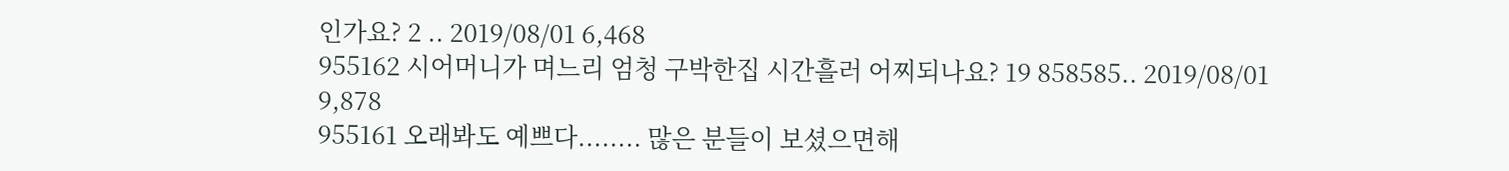인가요? 2 .. 2019/08/01 6,468
955162 시어머니가 며느리 엄청 구박한집 시간흘러 어찌되나요? 19 858585.. 2019/08/01 9,878
955161 오래봐도 예쁘다........ 많은 분들이 보셨으면해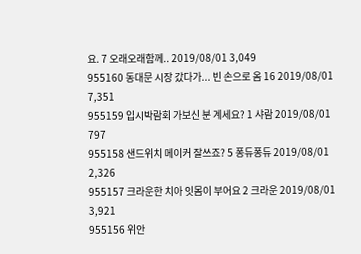요. 7 오래오래함께.. 2019/08/01 3,049
955160 동대문 시장 갔다가... 빈 손으로 옴 16 2019/08/01 7,351
955159 입시박람회 가보신 분 계세요? 1 샤람 2019/08/01 797
955158 샌드위치 메이커 잘쓰죠? 5 퐁듀퐁듀 2019/08/01 2,326
955157 크라운한 치아 잇몸이 부어요 2 크라운 2019/08/01 3,921
955156 위안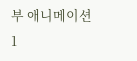부 애니메이션 1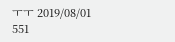ㅜㅜ 2019/08/01 551